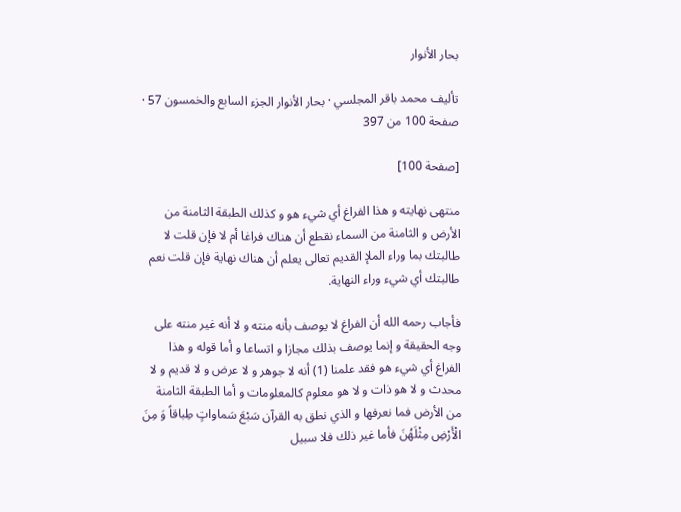بحار الأنوار

تأليف محمد باقر المجلسي · بحار الأنوار الجزء السابع والخمسون 57 · صفحة 100 من 397

[صفحة 100]

منتهى نهايته و هذا الفراغ أي شيء هو و كذلك الطبقة الثامنة من الأرض و الثامنة من السماء نقطع أن هناك فراغا أم لا فإن قلت لا طالبتك بما وراء الملإ القديم تعالى يعلم أن هناك نهاية فإن قلت نعم طالبتك أي شيء وراء النهاية.

فأجاب رحمه الله أن الفراغ لا يوصف بأنه منته و لا أنه غير منته على وجه الحقيقة و إنما يوصف بذلك مجازا و اتساعا و أما قوله و هذا الفراغ أي شيء هو فقد علمنا (1) أنه لا جوهر و لا عرض و لا قديم و لا محدث و لا هو ذات و لا هو معلوم كالمعلومات و أما الطبقة الثامنة من الأرض فما نعرفها و الذي نطق به القرآن سَبْعَ سَماواتٍ طِباقاً وَ مِنَ الْأَرْضِ مِثْلَهُنَ فأما غير ذلك فلا سبيل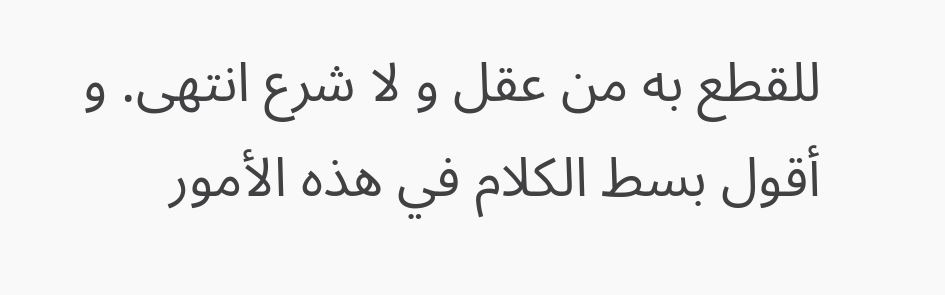للقطع به من عقل و لا شرع انتهى. و أقول بسط الكلام في هذه الأمور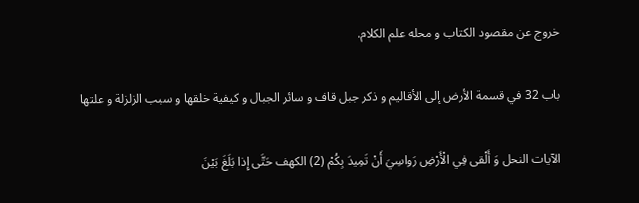خروج عن مقصود الكتاب و محله علم الكلام.

باب 32 في قسمة الأرض إلى الأقاليم و ذكر جبل قاف و سائر الجبال و كيفية خلقها و سبب الزلزلة و علتها

الآيات النحل وَ أَلْقى فِي الْأَرْضِ رَواسِيَ أَنْ تَمِيدَ بِكُمْ (2) الكهف حَتَّى إِذا بَلَغَ بَيْنَ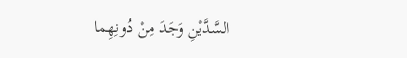السَّدَّيْنِ وَجَدَ مِنْ دُونِهِما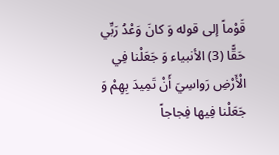قَوْماً إلى قوله وَ كانَ وَعْدُ رَبِّي حَقًّا (3) الأنبياء وَ جَعَلْنا فِي الْأَرْضِ رَواسِيَ أَنْ تَمِيدَ بِهِمْ وَ جَعَلْنا فِيها فِجاجاً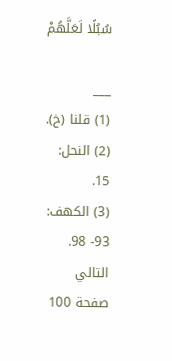سُبُلًا لَعَلَّهُمْ

___
(1) قلنا (خ).
(2) النحل: 15.
(3) الكهف: 93- 98.
التالي صفحة 100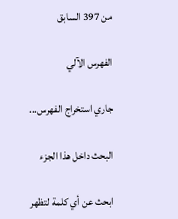من 397 السابق

الفهرس الآلي

جاري استخراج الفهرس...

البحث داخل هذا الجزء

ابحث عن أي كلمة لتظهر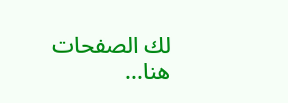لك الصفحات هنا...